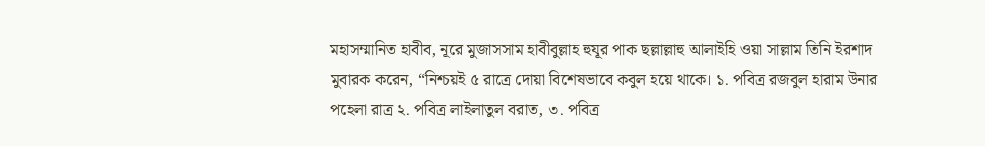মহাসম্মানিত হাবীব, নূরে মুজাসসাম হাবীবুল্লাহ হুযূর পাক ছল্লাল্লাহু আলাইহি ওয়া সাল্লাম তিনি ইরশাদ মুবারক করেন, “নিশ্চয়ই ৫ রাত্রে দোয়া বিশেষভাবে কবুল হয়ে থাকে। ১. পবিত্র রজবুল হারাম উনার পহেলা রাত্র ২. পবিত্র লাইলাতুল বরাত, ৩. পবিত্র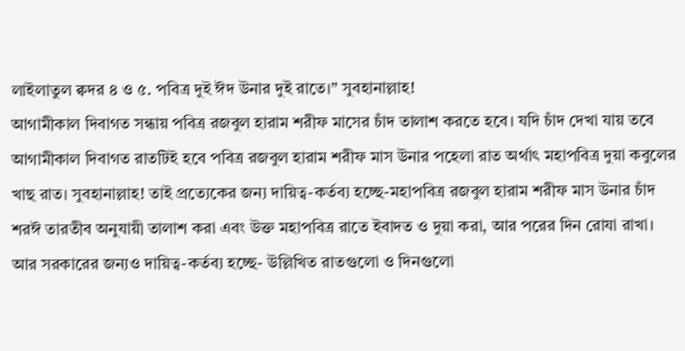লাইলাতুল ক্বদর ৪ ও ৫. পবিত্র দুই ঈদ উনার দুই রাতে।” সুবহানাল্লাহ!
আগামীকাল দিবাগত সন্ধায় পবিত্র রজবুল হারাম শরীফ মাসের চাঁদ তালাশ করতে হবে। যদি চাঁদ দেখা যায় তবে আগামীকাল দিবাগত রাতটিই হবে পবিত্র রজবুল হারাম শরীফ মাস উনার পহেলা রাত অর্থাৎ মহাপবিত্র দুয়া কবুলের খাছ রাত। সুবহানাল্লাহ! তাই প্রত্যেকের জন্য দায়িত্ব-কর্তব্য হচ্ছে-মহাপবিত্র রজবুল হারাম শরীফ মাস উনার চাঁদ শরঈ তারতীব অনুযায়ী তালাশ করা এবং উক্ত মহাপবিত্র রাতে ইবাদত ও দুয়া করা, আর পরের দিন রোযা রাখা।
আর সরকারের জন্যও দায়িত্ব-কর্তব্য হচ্ছে- উল্লিখিত রাতগুলো ও দিনগুলো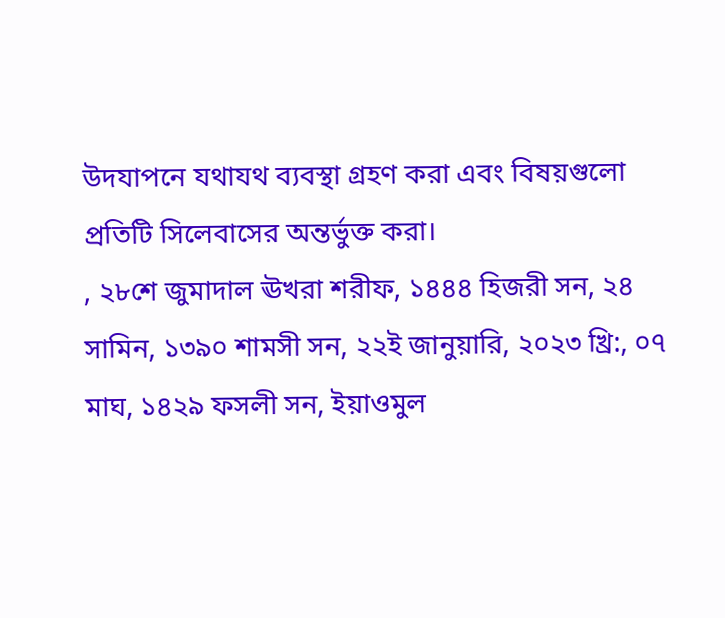উদযাপনে যথাযথ ব্যবস্থা গ্রহণ করা এবং বিষয়গুলো প্রতিটি সিলেবাসের অন্তর্ভুক্ত করা।
, ২৮শে জুমাদাল ঊখরা শরীফ, ১৪৪৪ হিজরী সন, ২৪ সামিন, ১৩৯০ শামসী সন, ২২ই জানুয়ারি, ২০২৩ খ্রি:, ০৭ মাঘ, ১৪২৯ ফসলী সন, ইয়াওমুল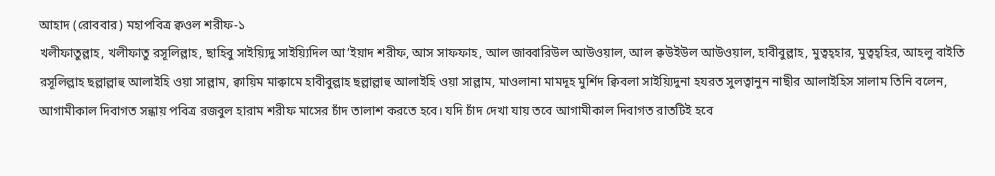আহাদ (রোববার) মহাপবিত্র ক্বওল শরীফ-১
খলীফাতুল্লাহ, খলীফাতু রসূলিল্লাহ, ছাহিবু সাইয়্যিদু সাইয়্যিদিল আ’ইয়াদ শরীফ, আস সাফফাহ, আল জাব্বারিউল আউওয়াল, আল ক্বউইউল আউওয়াল, হাবীবুল্লাহ, মুত্বহ্হার, মুত্বহ্হির, আহলু বাইতি রসূলিল্লাহ ছল্লাল্লাহু আলাইহি ওয়া সাল্লাম, ক্বায়িম মাক্বামে হাবীবুল্লাহ ছল্লাল্লাহু আলাইহি ওয়া সাল্লাম, মাওলানা মামদূহ মুর্শিদ ক্বিবলা সাইয়্যিদুনা হযরত সুলত্বানুন নাছীর আলাইহিস সালাম তিনি বলেন, আগামীকাল দিবাগত সন্ধায় পবিত্র রজবুল হারাম শরীফ মাসের চাঁদ তালাশ করতে হবে। যদি চাঁদ দেখা যায় তবে আগামীকাল দিবাগত রাতটিই হবে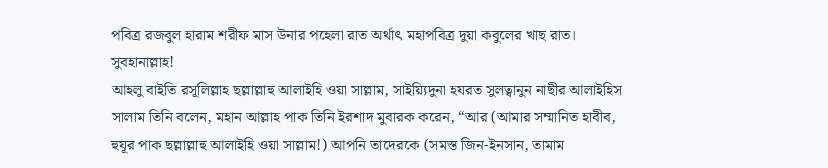পবিত্র রজবুল হারাম শরীফ মাস উনার পহেলা রাত অর্থাৎ মহাপবিত্র দুয়া কবুলের খাছ রাত। সুবহানাল্লাহ!
আহলু বাইতি রসূলিল্লাহ ছল্লাল্লাহু আলাইহি ওয়া সাল্লাম, সাইয়্যিদুনা হযরত সুলত্বানুন নাছীর আলাইহিস সালাম তিনি বলেন, মহান আল্লাহ পাক তিনি ইরশাদ মুবারক করেন, “আর (আমার সম্মানিত হাবীব, হুযূর পাক ছল্লাল্লাহু আলাইহি ওয়া সাল্লাম!) আপনি তাদেরকে (সমস্ত জিন-ইনসান, তামাম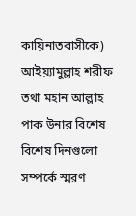কায়িনাতবাসীকে) আইয়্যামুল্লাহ শরীফ তথা মহান আল্লাহ পাক উনার বিশেষ বিশেষ দিনগুলো সম্পর্কে স্মরণ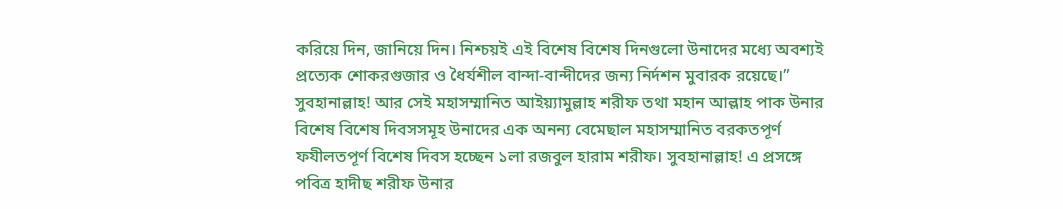করিয়ে দিন, জানিয়ে দিন। নিশ্চয়ই এই বিশেষ বিশেষ দিনগুলো উনাদের মধ্যে অবশ্যই প্রত্যেক শোকরগুজার ও ধৈর্যশীল বান্দা-বান্দীদের জন্য নির্দশন মুবারক রয়েছে।” সুবহানাল্লাহ! আর সেই মহাসম্মানিত আইয়্যামুল্লাহ শরীফ তথা মহান আল্লাহ পাক উনার বিশেষ বিশেষ দিবসসমূহ উনাদের এক অনন্য বেমেছাল মহাসম্মানিত বরকতপূর্ণ ফযীলতপূর্ণ বিশেষ দিবস হচ্ছেন ১লা রজবুল হারাম শরীফ। সুবহানাল্লাহ! এ প্রসঙ্গে পবিত্র হাদীছ শরীফ উনার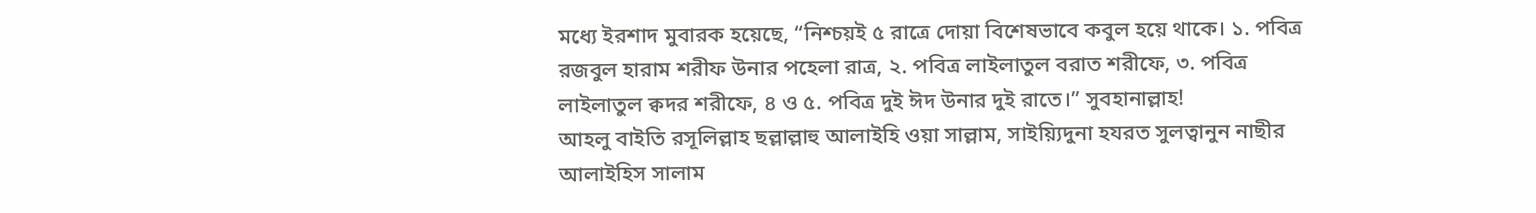মধ্যে ইরশাদ মুবারক হয়েছে, “নিশ্চয়ই ৫ রাত্রে দোয়া বিশেষভাবে কবুল হয়ে থাকে। ১. পবিত্র রজবুল হারাম শরীফ উনার পহেলা রাত্র, ২. পবিত্র লাইলাতুল বরাত শরীফে, ৩. পবিত্র লাইলাতুল ক্বদর শরীফে, ৪ ও ৫. পবিত্র দুই ঈদ উনার দুই রাতে।” সুবহানাল্লাহ!
আহলু বাইতি রসূলিল্লাহ ছল্লাল্লাহু আলাইহি ওয়া সাল্লাম, সাইয়্যিদুনা হযরত সুলত্বানুন নাছীর আলাইহিস সালাম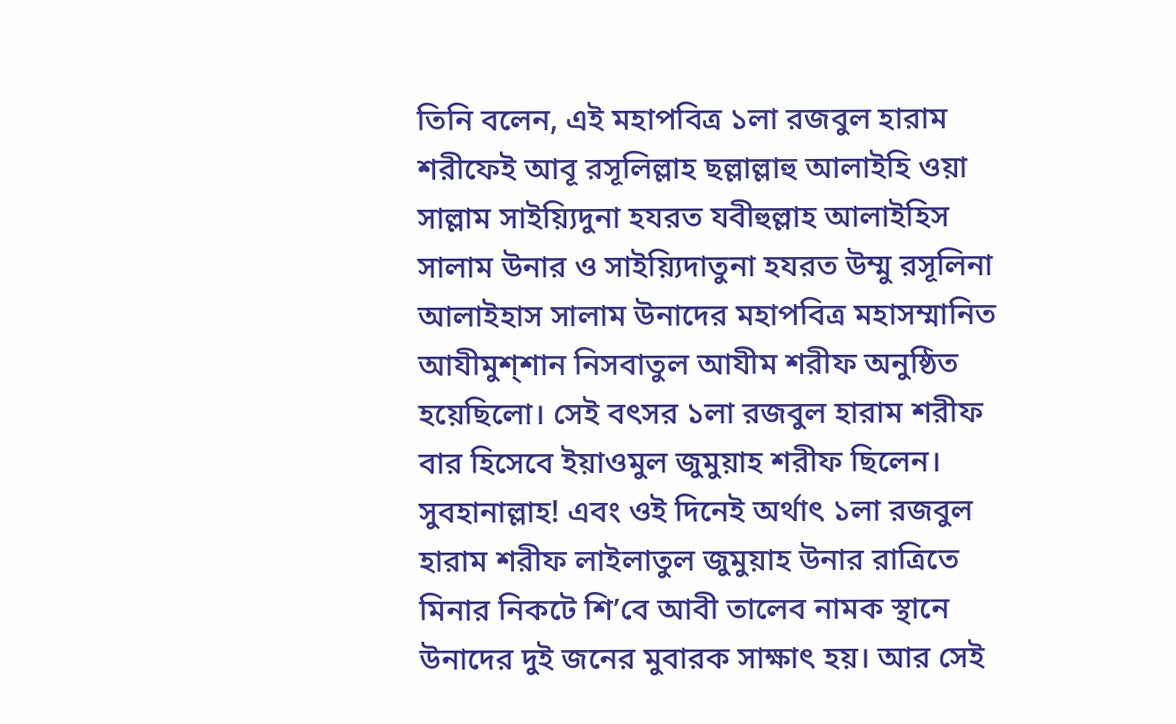তিনি বলেন, এই মহাপবিত্র ১লা রজবুল হারাম শরীফেই আবূ রসূলিল্লাহ ছল্লাল্লাহু আলাইহি ওয়া সাল্লাম সাইয়্যিদুনা হযরত যবীহুল্লাহ আলাইহিস সালাম উনার ও সাইয়্যিদাতুনা হযরত উম্মু রসূলিনা আলাইহাস সালাম উনাদের মহাপবিত্র মহাসম্মানিত আযীমুশ্শান নিসবাতুল আযীম শরীফ অনুষ্ঠিত হয়েছিলো। সেই বৎসর ১লা রজবুল হারাম শরীফ বার হিসেবে ইয়াওমুল জুমুয়াহ শরীফ ছিলেন। সুবহানাল্লাহ! এবং ওই দিনেই অর্থাৎ ১লা রজবুল হারাম শরীফ লাইলাতুল জুমুয়াহ উনার রাত্রিতে মিনার নিকটে শি’বে আবী তালেব নামক স্থানে উনাদের দুই জনের মুবারক সাক্ষাৎ হয়। আর সেই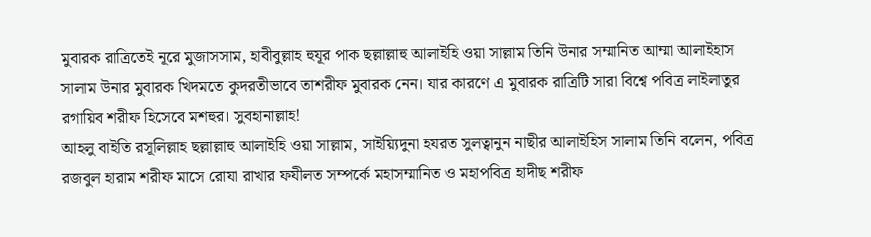মুবারক রাত্রিতেই নূরে মুজাসসাম, হাবীবুল্লাহ হুযূর পাক ছল্লাল্লাহু আলাইহি ওয়া সাল্লাম তিনি উনার সম্মানিত আম্মা আলাইহাস সালাম উনার মুবারক খিদমতে কুদরতীভাবে তাশরীফ মুবারক নেন। যার কারণে এ মুবারক রাত্রিটি সারা বিশ্বে পবিত্র লাইলাতুর রগায়িব শরীফ হিসেবে মশহুর। সুবহানাল্লাহ!
আহলু বাইতি রসূলিল্লাহ ছল্লাল্লাহু আলাইহি ওয়া সাল্লাম, সাইয়্যিদুনা হযরত সুলত্বানুন নাছীর আলাইহিস সালাম তিনি বলেন, পবিত্র রজবুল হারাম শরীফ মাসে রোযা রাখার ফযীলত সম্পর্কে মহাসম্মানিত ও মহাপবিত্র হাদীছ শরীফ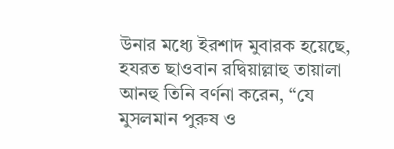উনার মধ্যে ইরশাদ মুবারক হয়েছে, হযরত ছাওবান রদ্বিয়াল্লাহু তায়ালা আনহু তিনি বর্ণনা করেন, “যে মুসলমান পুরুষ ও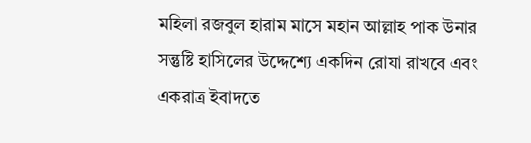মহিলা রজবুল হারাম মাসে মহান আল্লাহ পাক উনার সন্তুষ্টি হাসিলের উদ্দেশ্যে একদিন রোযা রাখবে এবং একরাত্র ইবাদতে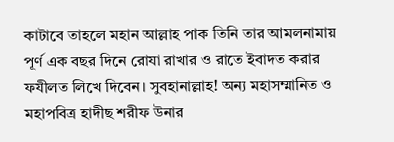কাটাবে তাহলে মহান আল্লাহ পাক তিনি তার আমলনামায় পূর্ণ এক বছর দিনে রোযা রাখার ও রাতে ইবাদত করার ফযীলত লিখে দিবেন। সুবহানাল্লাহ! অন্য মহাসম্মানিত ও মহাপবিত্র হাদীছ শরীফ উনার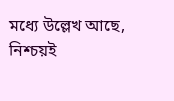মধ্যে উল্লেখ আছে, নিশ্চয়ই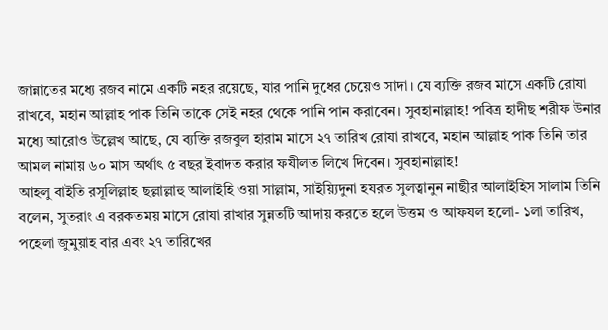জান্নাতের মধ্যে রজব নামে একটি নহর রয়েছে, যার পানি দুধের চেয়েও সাদা। যে ব্যক্তি রজব মাসে একটি রোযা রাখবে, মহান আল্লাহ পাক তিনি তাকে সেই নহর থেকে পানি পান করাবেন। সুবহানাল্লাহ! পবিত্র হাদীছ শরীফ উনার মধ্যে আরোও উল্লেখ আছে, যে ব্যক্তি রজবুল হারাম মাসে ২৭ তারিখ রোযা রাখবে, মহান আল্লাহ পাক তিনি তার আমল নামায় ৬০ মাস অর্থাৎ ৫ বছর ইবাদত করার ফযীলত লিখে দিবেন। সুবহানাল্লাহ!
আহলু বাইতি রসূলিল্লাহ ছল্লাল্লাহু আলাইহি ওয়া সাল্লাম, সাইয়্যিদুনা হযরত সুলত্বানুন নাছীর আলাইহিস সালাম তিনি বলেন, সুতরাং এ বরকতময় মাসে রোযা রাখার সুন্নতটি আদায় করতে হলে উত্তম ও আফযল হলো- ১লা তারিখ, পহেলা জুমুয়াহ বার এবং ২৭ তারিখের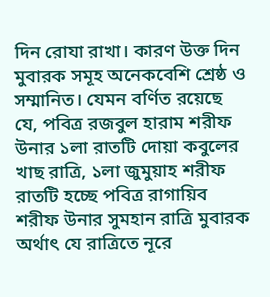দিন রোযা রাখা। কারণ উক্ত দিন মুবারক সমূহ অনেকবেশি শ্রেষ্ঠ ও সম্মানিত। যেমন বর্ণিত রয়েছে যে, পবিত্র রজবুল হারাম শরীফ উনার ১লা রাতটি দোয়া কবুলের খাছ রাত্রি, ১লা জুমুয়াহ শরীফ রাতটি হচ্ছে পবিত্র রাগায়িব শরীফ উনার সুমহান রাত্রি মুবারক অর্থাৎ যে রাত্রিতে নূরে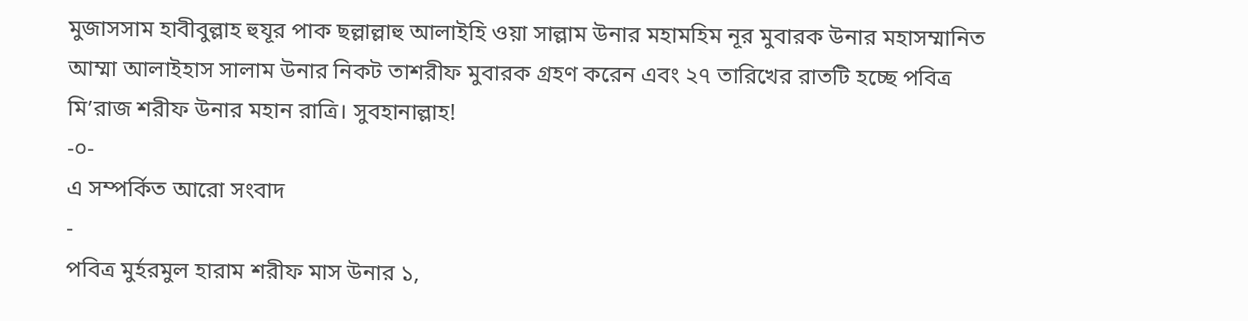মুজাসসাম হাবীবুল্লাহ হুযূর পাক ছল্লাল্লাহু আলাইহি ওয়া সাল্লাম উনার মহামহিম নূর মুবারক উনার মহাসম্মানিত আম্মা আলাইহাস সালাম উনার নিকট তাশরীফ মুবারক গ্রহণ করেন এবং ২৭ তারিখের রাতটি হচ্ছে পবিত্র মি’রাজ শরীফ উনার মহান রাত্রি। সুবহানাল্লাহ!
-০-
এ সম্পর্কিত আরো সংবাদ
-
পবিত্র মুর্হরমুল হারাম শরীফ মাস উনার ১,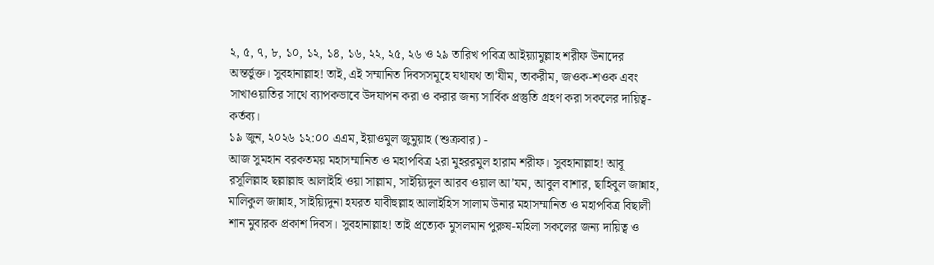২, ৫, ৭, ৮, ১০, ১২, ১৪, ১৬, ২২, ২৫, ২৬ ও ২৯ তারিখ পবিত্র আইয়্যামুল্লাহ শরীফ উনাদের অন্তর্ভুক্ত। সুবহানাল্লাহ! তাই, এই সম্মানিত দিবসসমূহে যথাযথ তা’যীম, তাকরীম, জওক-শওক এবং সাখাওয়াতির সাথে ব্যাপকভাবে উদযাপন করা ও করার জন্য সার্বিক প্রস্তুতি গ্রহণ করা সকলের দায়িত্ব-কর্তব্য।
১৯ জুন, ২০২৬ ১২:০০ এএম, ইয়াওমুল জুমুয়াহ (শুক্রবার) -
আজ সুমহান বরকতময় মহাসম্মানিত ও মহাপবিত্র ২রা মুহররমুল হারাম শরীফ। সুবহানাল্লাহ! আবূ রসূলিল্লাহ ছল্লাল্লাহু আলাইহি ওয়া সাল্লাম, সাইয়্যিদুল আরব ওয়াল আ’যম, আবুল বাশার, ছাহিবুল জান্নাহ, মালিকুল জান্নাহ, সাইয়্যিদুনা হযরত যাবীহুল্লাহ আলাইহিস সালাম উনার মহাসম্মানিত ও মহাপবিত্র বিছালী শান মুবারক প্রকাশ দিবস। সুবহানাল্লাহ! তাই প্রত্যেক মুসলমান পুরুষ-মহিলা সকলের জন্য দায়িত্ব ও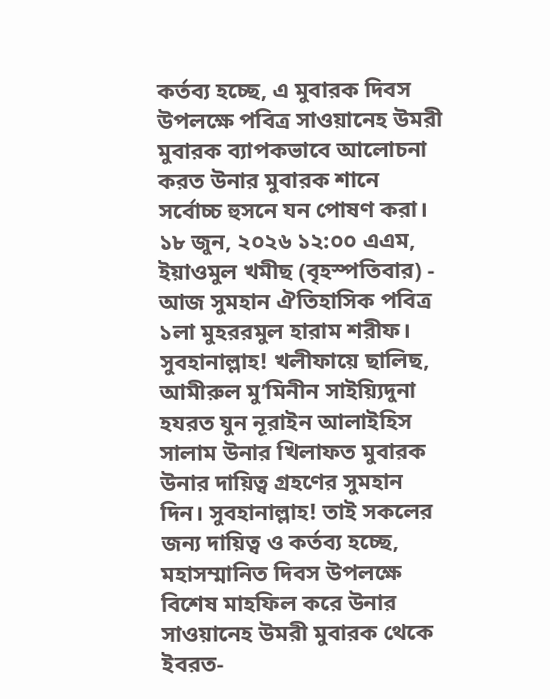কর্তব্য হচ্ছে, এ মুবারক দিবস উপলক্ষে পবিত্র সাওয়ানেহ উমরী মুবারক ব্যাপকভাবে আলোচনা করত উনার মুবারক শানে সর্বোচ্চ হুসনে যন পোষণ করা।
১৮ জুন, ২০২৬ ১২:০০ এএম, ইয়াওমুল খমীছ (বৃহস্পতিবার) -
আজ সুমহান ঐতিহাসিক পবিত্র ১লা মুহররমুল হারাম শরীফ। সুবহানাল্লাহ! খলীফায়ে ছালিছ, আমীরুল মু’মিনীন সাইয়্যিদুনা হযরত যুন নূরাইন আলাইহিস সালাম উনার খিলাফত মুবারক উনার দায়িত্ব গ্রহণের সুমহান দিন। সুবহানাল্লাহ! তাই সকলের জন্য দায়িত্ব ও কর্তব্য হচ্ছে, মহাসম্মানিত দিবস উপলক্ষে বিশেষ মাহফিল করে উনার সাওয়ানেহ উমরী মুবারক থেকে ইবরত-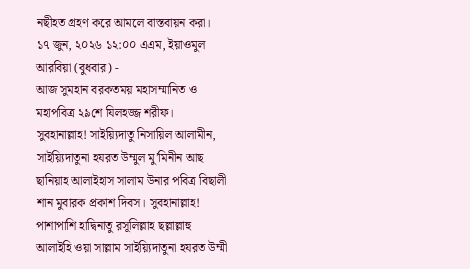নছীহত গ্রহণ করে আমলে বাস্তবায়ন করা।
১৭ জুন, ২০২৬ ১২:০০ এএম, ইয়াওমুল আরবিয়া (বুধবার) -
আজ সুমহান বরকতময় মহাসম্মানিত ও মহাপবিত্র ২৯শে যিলহজ্জ শরীফ। সুবহানাল্লাহ! সাইয়্যিদাতু নিসায়িল আলামীন, সাইয়্যিদাতুনা হযরত উম্মুল মু’মিনীন আছ ছানিয়াহ আলাইহাস সালাম উনার পবিত্র বিছালী শান মুবারক প্রকাশ দিবস। সুবহানাল্লাহ! পাশাপাশি হাদ্বিনাতু রসূলিল্লাহ ছল্লাল্লাহু আলাইহি ওয়া সাল্লাম সাইয়্যিদাতুনা হযরত উম্মী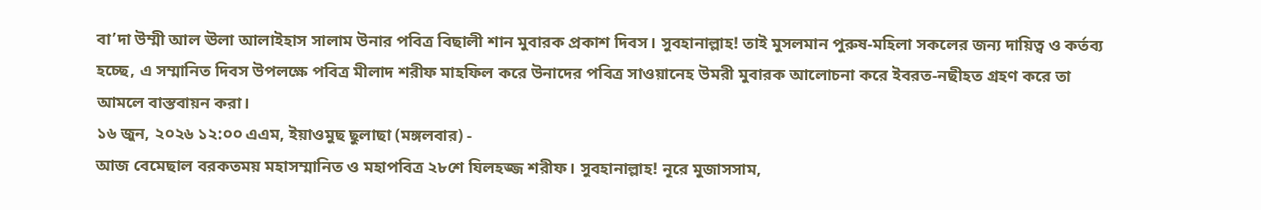বা’দা উম্মী আল ঊলা আলাইহাস সালাম উনার পবিত্র বিছালী শান মুবারক প্রকাশ দিবস। সুবহানাল্লাহ! তাই মুসলমান পুরুষ-মহিলা সকলের জন্য দায়িত্ব ও কর্তব্য হচ্ছে, এ সম্মানিত দিবস উপলক্ষে পবিত্র মীলাদ শরীফ মাহফিল করে উনাদের পবিত্র সাওয়ানেহ উমরী মুবারক আলোচনা করে ইবরত-নছীহত গ্রহণ করে তা আমলে বাস্তবায়ন করা।
১৬ জুন, ২০২৬ ১২:০০ এএম, ইয়াওমুছ ছুলাছা (মঙ্গলবার) -
আজ বেমেছাল বরকতময় মহাসম্মানিত ও মহাপবিত্র ২৮শে যিলহজ্জ শরীফ। সুবহানাল্লাহ! নূরে মুজাসসাম,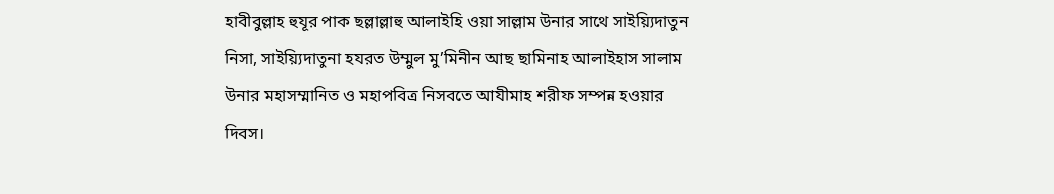হাবীবুল্লাহ হুযূর পাক ছল্লাল্লাহু আলাইহি ওয়া সাল্লাম উনার সাথে সাইয়্যিদাতুন নিসা, সাইয়্যিদাতুনা হযরত উম্মুল মু’মিনীন আছ ছামিনাহ আলাইহাস সালাম উনার মহাসম্মানিত ও মহাপবিত্র নিসবতে আযীমাহ শরীফ সম্পন্ন হওয়ার দিবস।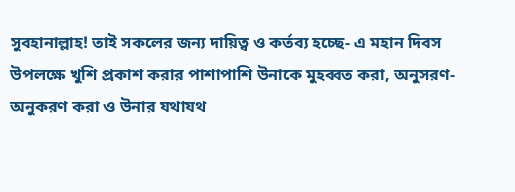সুবহানাল্লাহ! তাই সকলের জন্য দায়িত্ব ও কর্তব্য হচ্ছে- এ মহান দিবস উপলক্ষে খুশি প্রকাশ করার পাশাপাশি উনাকে মুহব্বত করা, অনুসরণ-অনুকরণ করা ও উনার যথাযথ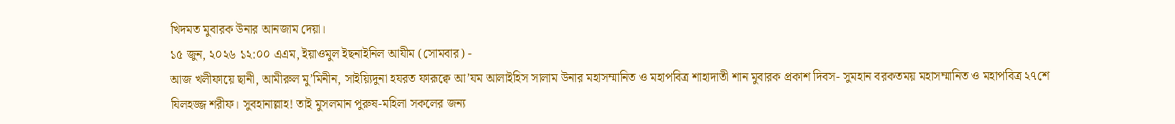খিদমত মুবারক উনার আনজাম দেয়া।
১৫ জুন, ২০২৬ ১২:০০ এএম, ইয়াওমুল ইছনাইনিল আযীম (সোমবার) -
আজ খলীফায়ে ছানী, আমীরুল মু’মিনীন, সাইয়্যিদুনা হযরত ফারূক্বে আ’যম আলাইহিস সালাম উনার মহাসম্মানিত ও মহাপবিত্র শাহাদাতী শান মুবারক প্রকাশ দিবস- সুমহান বরকতময় মহাসম্মানিত ও মহাপবিত্র ২৭শে যিলহজ্জ শরীফ। সুবহানাল্লাহ! তাই মুসলমান পুরুষ-মহিলা সকলের জন্য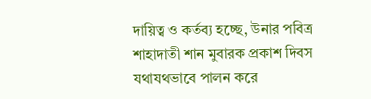দায়িত্ব ও কর্তব্য হচ্ছে, উনার পবিত্র শাহাদাতী শান মুবারক প্রকাশ দিবস যথাযথভাবে পালন করে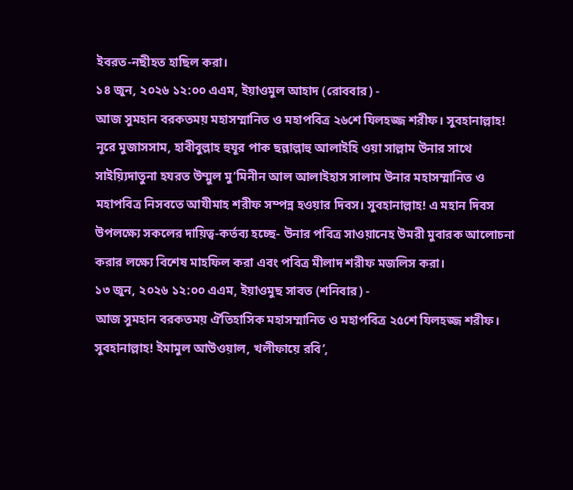ইবরত-নছীহত হাছিল করা।
১৪ জুন, ২০২৬ ১২:০০ এএম, ইয়াওমুল আহাদ (রোববার) -
আজ সুমহান বরকতময় মহাসম্মানিত ও মহাপবিত্র ২৬শে যিলহজ্জ শরীফ। সুবহানাল্লাহ! নূরে মুজাসসাম, হাবীবুল্লাহ হুযূর পাক ছল্লাল্লাহু আলাইহি ওয়া সাল্লাম উনার সাথে সাইয়্যিদাতুনা হযরত উম্মুল মু’মিনীন আল আলাইহাস সালাম উনার মহাসম্মানিত ও মহাপবিত্র নিসবতে আযীমাহ শরীফ সম্পন্ন হওয়ার দিবস। সুবহানাল্লাহ! এ মহান দিবস উপলক্ষ্যে সকলের দায়িত্ব-কর্তব্য হচ্ছে- উনার পবিত্র সাওয়ানেহ উমরী মুবারক আলোচনা করার লক্ষ্যে বিশেষ মাহফিল করা এবং পবিত্র মীলাদ শরীফ মজলিস করা।
১৩ জুন, ২০২৬ ১২:০০ এএম, ইয়াওমুছ সাবত (শনিবার) -
আজ সুমহান বরকতময় ঐতিহাসিক মহাসম্মানিত ও মহাপবিত্র ২৫শে যিলহজ্জ শরীফ। সুবহানাল্লাহ! ইমামুল আউওয়াল, খলীফায়ে রবি’,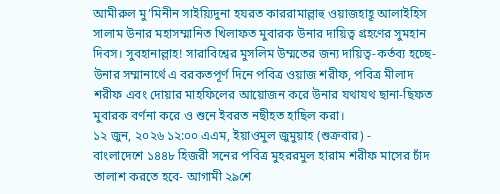আমীরুল মু’মিনীন সাইয়্যিদুনা হযরত কাররামাল্লাহু ওয়াজহাহূ আলাইহিস সালাম উনার মহাসম্মানিত খিলাফত মুবারক উনার দায়িত্ব গ্রহণের সুমহান দিবস। সুবহানাল্লাহ! সারাবিশ্বের মুসলিম উম্মতের জন্য দায়িত্ব-কর্তব্য হচ্ছে- উনার সম্মানার্থে এ বরকতপূর্ণ দিনে পবিত্র ওয়াজ শরীফ, পবিত্র মীলাদ শরীফ এবং দোয়ার মাহফিলের আয়োজন করে উনার যথাযথ ছানা-ছিফত মুবারক বর্ণনা করে ও শুনে ইবরত নছীহত হাছিল করা।
১২ জুন, ২০২৬ ১২:০০ এএম, ইয়াওমুল জুমুয়াহ (শুক্রবার) -
বাংলাদেশে ১৪৪৮ হিজরী সনের পবিত্র মুহররমুল হারাম শরীফ মাসের চাঁদ তালাশ করতে হবে- আগামী ২৯শে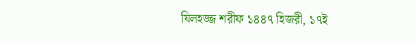যিলহজ্জ শরীফ ১৪৪৭ হিজরী, ১৭ই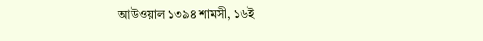আউওয়াল ১৩৯৪ শামসী, ১৬ই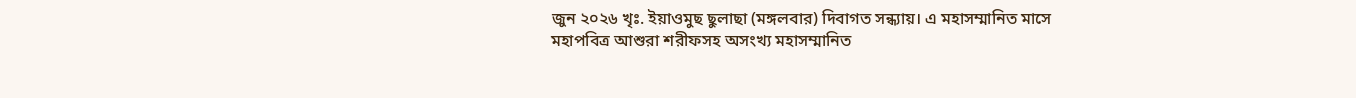জুন ২০২৬ খৃঃ. ইয়াওমুছ ছুলাছা (মঙ্গলবার) দিবাগত সন্ধ্যায়। এ মহাসম্মানিত মাসে মহাপবিত্র আশুরা শরীফসহ অসংখ্য মহাসম্মানিত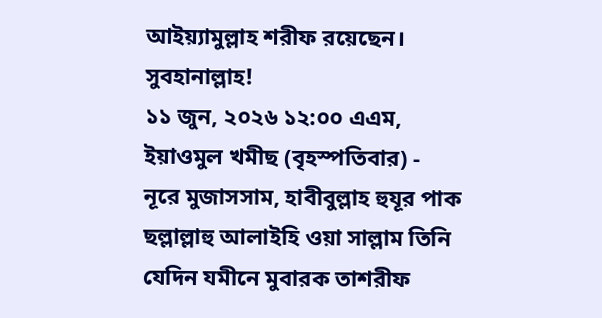আইয়্যামুল্লাহ শরীফ রয়েছেন। সুবহানাল্লাহ!
১১ জুন, ২০২৬ ১২:০০ এএম, ইয়াওমুল খমীছ (বৃহস্পতিবার) -
নূরে মুজাসসাম, হাবীবুল্লাহ হুযূর পাক ছল্লাল্লাহু আলাইহি ওয়া সাল্লাম তিনি যেদিন যমীনে মুবারক তাশরীফ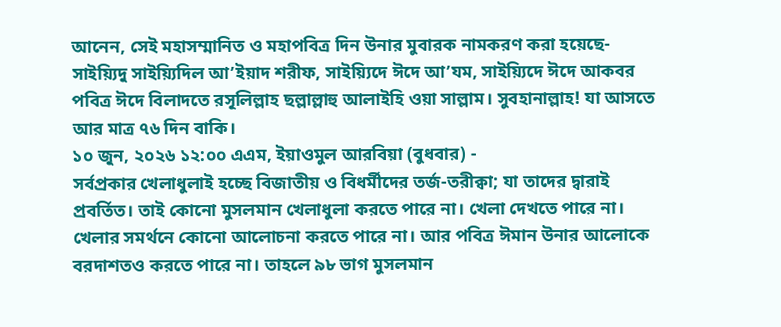আনেন, সেই মহাসম্মানিত ও মহাপবিত্র দিন উনার মুবারক নামকরণ করা হয়েছে- সাইয়্যিদু সাইয়্যিদিল আ’ইয়াদ শরীফ, সাইয়্যিদে ঈদে আ’যম, সাইয়্যিদে ঈদে আকবর পবিত্র ঈদে বিলাদতে রসূলিল্লাহ ছল্লাল্লাহু আলাইহি ওয়া সাল্লাম। সুবহানাল্লাহ! যা আসতে আর মাত্র ৭৬ দিন বাকি।
১০ জুন, ২০২৬ ১২:০০ এএম, ইয়াওমুল আরবিয়া (বুধবার) -
সর্বপ্রকার খেলাধুলাই হচ্ছে বিজাতীয় ও বিধর্মীদের তর্জ-তরীক্বা; যা তাদের দ্বারাই প্রবর্তিত। তাই কোনো মুসলমান খেলাধুলা করতে পারে না। খেলা দেখতে পারে না। খেলার সমর্থনে কোনো আলোচনা করতে পারে না। আর পবিত্র ঈমান উনার আলোকে বরদাশতও করতে পারে না। তাহলে ৯৮ ভাগ মুসলমান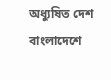অধ্যুষিত দেশ বাংলাদেশে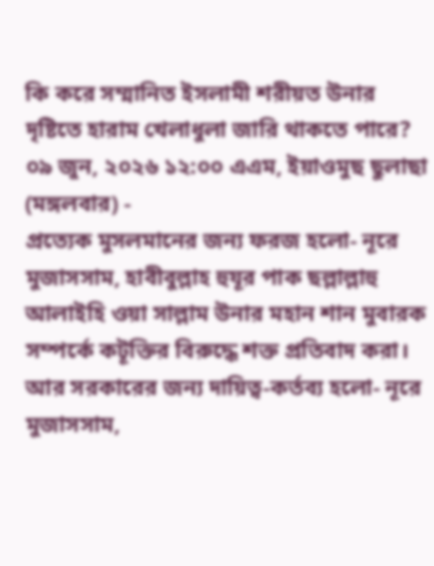কি করে সম্মানিত ইসলামী শরীয়ত উনার দৃষ্টিতে হারাম খেলাধুলা জারি থাকতে পারে?
০৯ জুন, ২০২৬ ১২:০০ এএম, ইয়াওমুছ ছুলাছা (মঙ্গলবার) -
প্রত্যেক মুসলমানের জন্য ফরজ হলো- নূরে মুজাসসাম, হাবীবুল্লাহ হুযূর পাক ছল্লাল্লাহু আলাইহি ওয়া সাল্লাম উনার মহান শান মুবারক সম্পর্কে কটূক্তির বিরুদ্ধে শক্ত প্রতিবাদ করা। আর সরকারের জন্য দায়িত্ব-কর্তব্য হলো- নূরে মুজাসসাম,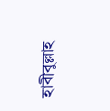হাবীবুল্লাহ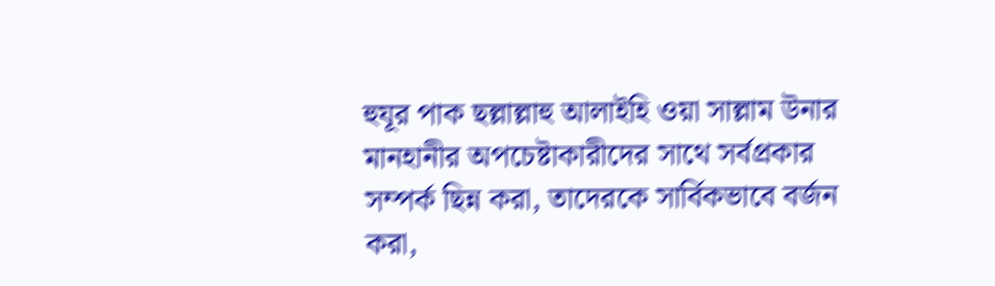হুযূর পাক ছল্লাল্লাহু আলাইহি ওয়া সাল্লাম উনার মানহানীর অপচেষ্টাকারীদের সাথে সর্বপ্রকার সম্পর্ক ছিন্ন করা, তাদেরকে সার্বিকভাবে বর্জন করা,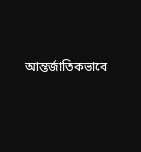আন্তর্জাতিকভাবে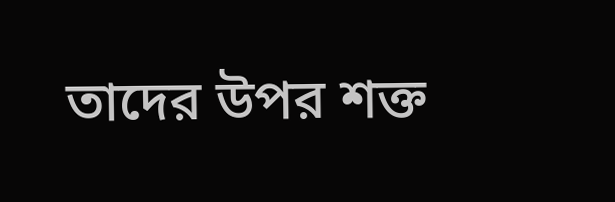তাদের উপর শক্ত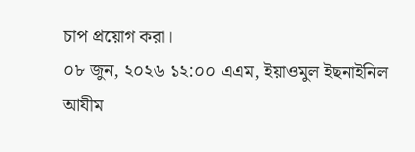চাপ প্রয়োগ করা।
০৮ জুন, ২০২৬ ১২:০০ এএম, ইয়াওমুল ইছনাইনিল আযীম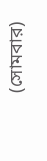(সোমবার)